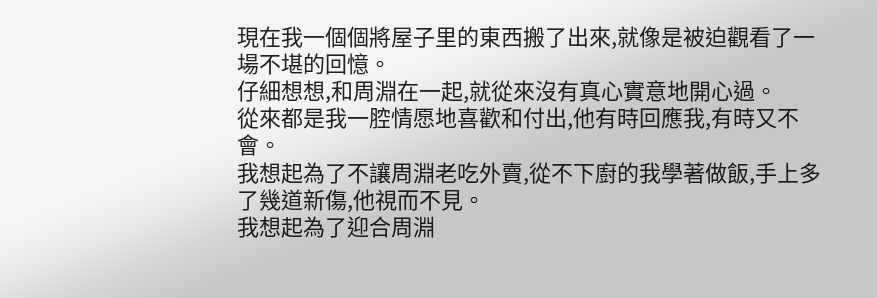現在我一個個將屋子里的東西搬了出來,就像是被迫觀看了一場不堪的回憶。
仔細想想,和周淵在一起,就從來沒有真心實意地開心過。
從來都是我一腔情愿地喜歡和付出,他有時回應我,有時又不會。
我想起為了不讓周淵老吃外賣,從不下廚的我學著做飯,手上多了幾道新傷,他視而不見。
我想起為了迎合周淵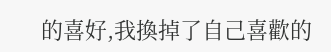的喜好,我換掉了自己喜歡的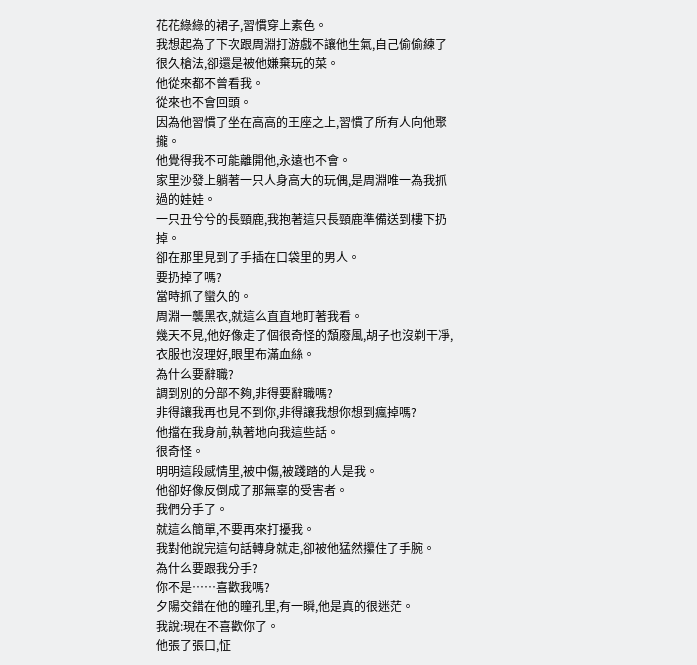花花綠綠的裙子,習慣穿上素色。
我想起為了下次跟周淵打游戲不讓他生氣,自己偷偷練了很久槍法,卻還是被他嫌棄玩的菜。
他從來都不曾看我。
從來也不會回頭。
因為他習慣了坐在高高的王座之上,習慣了所有人向他聚攏。
他覺得我不可能離開他,永遠也不會。
家里沙發上躺著一只人身高大的玩偶,是周淵唯一為我抓過的娃娃。
一只丑兮兮的長頸鹿,我抱著這只長頸鹿準備送到樓下扔掉。
卻在那里見到了手插在口袋里的男人。
要扔掉了嗎?
當時抓了蠻久的。
周淵一襲黑衣,就這么直直地盯著我看。
幾天不見,他好像走了個很奇怪的頹廢風,胡子也沒剃干凈,衣服也沒理好,眼里布滿血絲。
為什么要辭職?
調到別的分部不夠,非得要辭職嗎?
非得讓我再也見不到你,非得讓我想你想到瘋掉嗎?
他擋在我身前,執著地向我這些話。
很奇怪。
明明這段感情里,被中傷,被踐踏的人是我。
他卻好像反倒成了那無辜的受害者。
我們分手了。
就這么簡單,不要再來打擾我。
我對他說完這句話轉身就走,卻被他猛然攥住了手腕。
為什么要跟我分手?
你不是……喜歡我嗎?
夕陽交錯在他的瞳孔里,有一瞬,他是真的很迷茫。
我說:現在不喜歡你了。
他張了張口,怔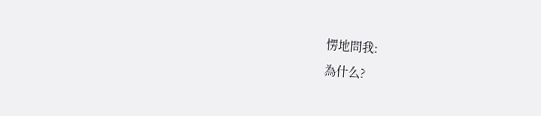愣地問我:
為什么?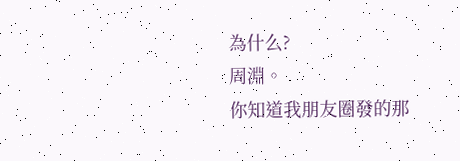為什么?
周淵。
你知道我朋友圈發的那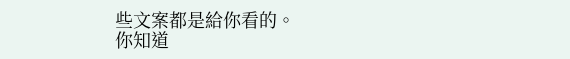些文案都是給你看的。
你知道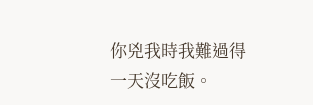你兇我時我難過得一天沒吃飯。